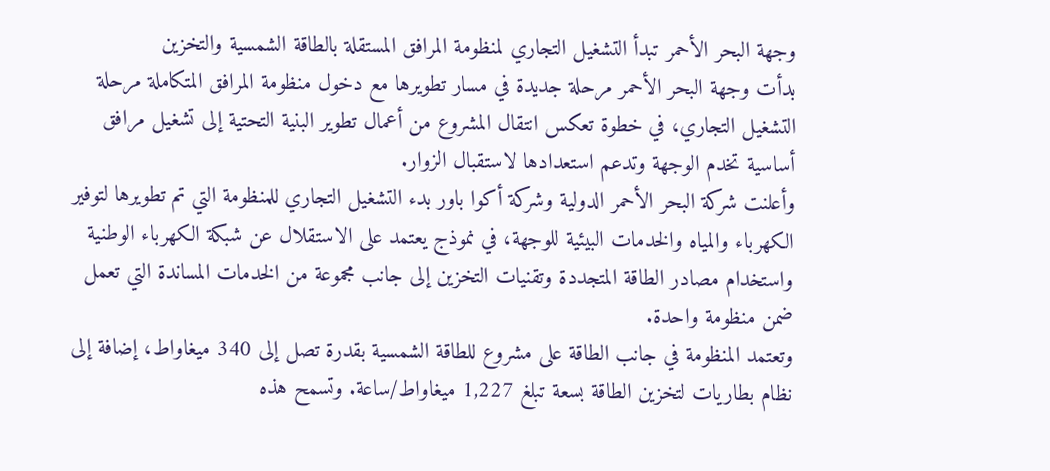وجهة البحر الأحمر تبدأ التشغيل التجاري لمنظومة المرافق المستقلة بالطاقة الشمسية والتخزين
بدأت وجهة البحر الأحمر مرحلة جديدة في مسار تطويرها مع دخول منظومة المرافق المتكاملة مرحلة التشغيل التجاري، في خطوة تعكس انتقال المشروع من أعمال تطوير البنية التحتية إلى تشغيل مرافق أساسية تخدم الوجهة وتدعم استعدادها لاستقبال الزوار.
وأعلنت شركة البحر الأحمر الدولية وشركة أكوا باور بدء التشغيل التجاري للمنظومة التي تم تطويرها لتوفير الكهرباء والمياه والخدمات البيئية للوجهة، في نموذج يعتمد على الاستقلال عن شبكة الكهرباء الوطنية واستخدام مصادر الطاقة المتجددة وتقنيات التخزين إلى جانب مجموعة من الخدمات المساندة التي تعمل ضمن منظومة واحدة.
وتعتمد المنظومة في جانب الطاقة على مشروع للطاقة الشمسية بقدرة تصل إلى 340 ميغاواط، إضافة إلى نظام بطاريات لتخزين الطاقة بسعة تبلغ 1,227 ميغاواط/ساعة. وتسمح هذه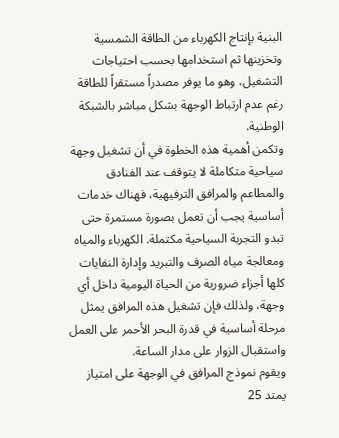البنية بإنتاج الكهرباء من الطاقة الشمسية وتخزينها ثم استخدامها بحسب احتياجات التشغيل، وهو ما يوفر مصدراً مستقراً للطاقة رغم عدم ارتباط الوجهة بشكل مباشر بالشبكة الوطنية.
وتكمن أهمية هذه الخطوة في أن تشغيل وجهة سياحية متكاملة لا يتوقف عند الفنادق والمطاعم والمرافق الترفيهية، فهناك خدمات أساسية يجب أن تعمل بصورة مستمرة حتى تبدو التجربة السياحية مكتملة. الكهرباء والمياه ومعالجة مياه الصرف والتبريد وإدارة النفايات كلها أجزاء ضرورية من الحياة اليومية داخل أي وجهة، ولذلك فإن تشغيل هذه المرافق يمثل مرحلة أساسية في قدرة البحر الأحمر على العمل واستقبال الزوار على مدار الساعة.
ويقوم نموذج المرافق في الوجهة على امتياز يمتد 25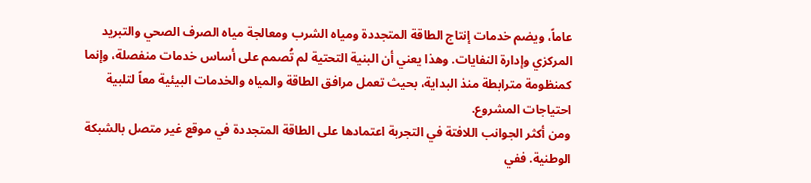عاماً، ويضم خدمات إنتاج الطاقة المتجددة ومياه الشرب ومعالجة مياه الصرف الصحي والتبريد المركزي وإدارة النفايات. وهذا يعني أن البنية التحتية لم تُصمم على أساس خدمات منفصلة، وإنما كمنظومة مترابطة منذ البداية، بحيث تعمل مرافق الطاقة والمياه والخدمات البيئية معاً لتلبية احتياجات المشروع.
ومن أكثر الجوانب اللافتة في التجربة اعتمادها على الطاقة المتجددة في موقع غير متصل بالشبكة الوطنية. ففي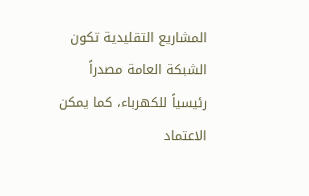المشاريع التقليدية تكون الشبكة العامة مصدراً رئيسياً للكهرباء، كما يمكن الاعتماد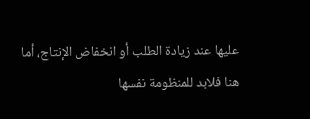عليها عند زيادة الطلب أو انخفاض الإنتاج، أما هنا فلابد للمنظومة نفسها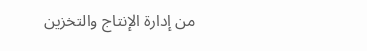من إدارة الإنتاج والتخزين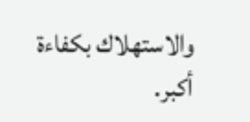والاستهلاك بكفاءة أكبر.